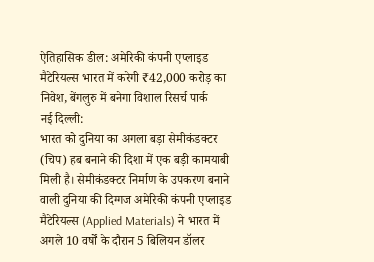ऐतिहासिक डील: अमेरिकी कंपनी एप्लाइड मैटेरियल्स भारत में करेगी ₹42,000 करोड़ का निवेश, बेंगलुरु में बनेगा विशाल रिसर्च पार्क
नई दिल्ली:
भारत को दुनिया का अगला बड़ा सेमीकंडक्टर (चिप) हब बनाने की दिशा में एक बड़ी कामयाबी मिली है। सेमीकंडक्टर निर्माण के उपकरण बनाने वाली दुनिया की दिग्गज अमेरिकी कंपनी एप्लाइड मैटेरियल्स (Applied Materials) ने भारत में अगले 10 वर्षों के दौरान 5 बिलियन डॉलर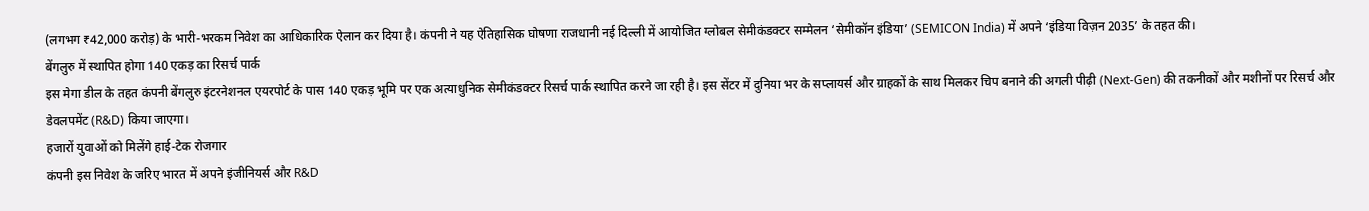(लगभग ₹42,000 करोड़) के भारी-भरकम निवेश का आधिकारिक ऐलान कर दिया है। कंपनी ने यह ऐतिहासिक घोषणा राजधानी नई दिल्ली में आयोजित ग्लोबल सेमीकंडक्टर सम्मेलन ‘सेमीकॉन इंडिया’ (SEMICON India) में अपने ‘इंडिया विज़न 2035’ के तहत की।
बेंगलुरु में स्थापित होगा 140 एकड़ का रिसर्च पार्क
इस मेगा डील के तहत कंपनी बेंगलुरु इंटरनेशनल एयरपोर्ट के पास 140 एकड़ भूमि पर एक अत्याधुनिक सेमीकंडक्टर रिसर्च पार्क स्थापित करने जा रही है। इस सेंटर में दुनिया भर के सप्लायर्स और ग्राहकों के साथ मिलकर चिप बनाने की अगली पीढ़ी (Next-Gen) की तकनीकों और मशीनों पर रिसर्च और डेवलपमेंट (R&D) किया जाएगा।
हजारों युवाओं को मिलेंगे हाई-टेक रोजगार
कंपनी इस निवेश के जरिए भारत में अपने इंजीनियर्स और R&D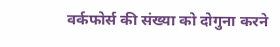वर्कफोर्स की संख्या को दोगुना करने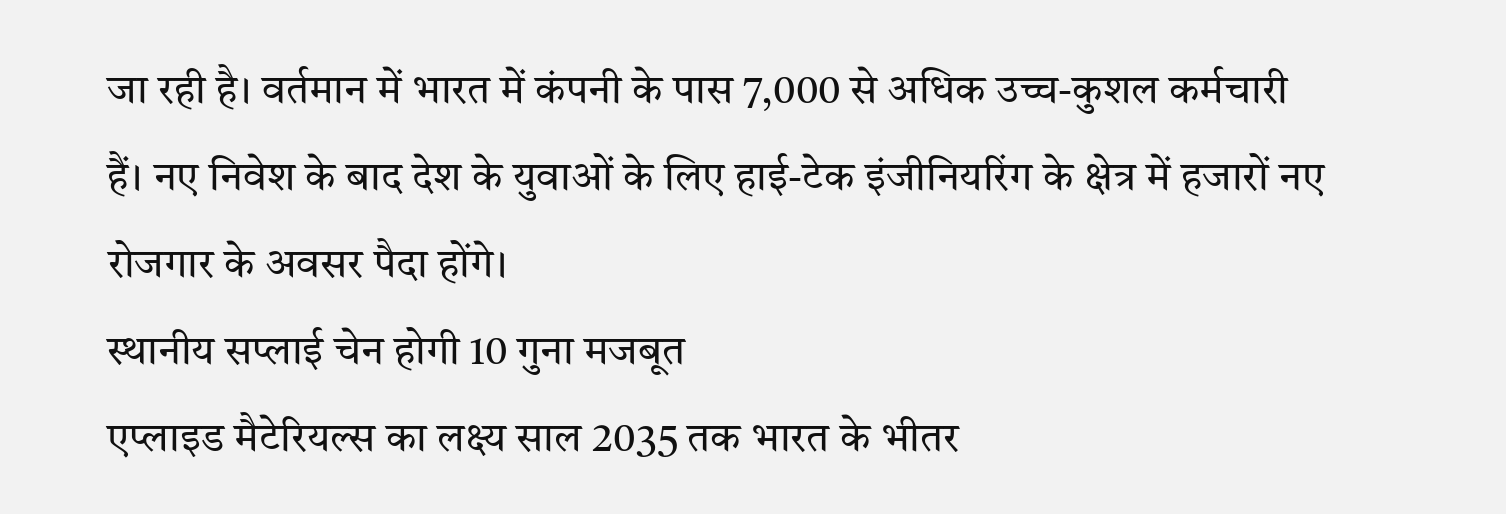जा रही है। वर्तमान में भारत में कंपनी के पास 7,000 से अधिक उच्च-कुशल कर्मचारी हैं। नए निवेश के बाद देश के युवाओं के लिए हाई-टेक इंजीनियरिंग के क्षेत्र में हजारों नए रोजगार के अवसर पैदा होंगे।
स्थानीय सप्लाई चेन होगी 10 गुना मजबूत
एप्लाइड मैटेरियल्स का लक्ष्य साल 2035 तक भारत के भीतर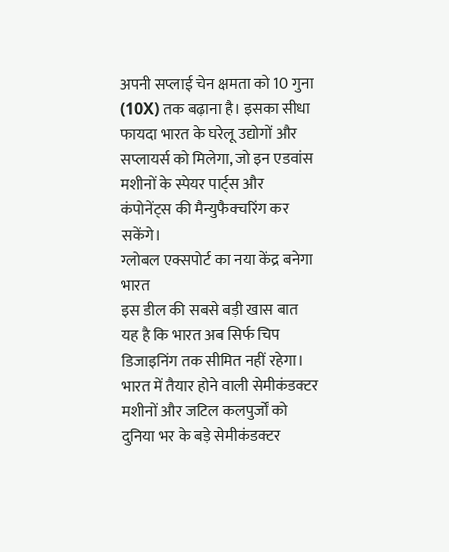अपनी सप्लाई चेन क्षमता को 10 गुना (10X) तक बढ़ाना है। इसका सीधा फायदा भारत के घरेलू उद्योगों और सप्लायर्स को मिलेगा, जो इन एडवांस मशीनों के स्पेयर पार्ट्स और कंपोनेंट्स की मैन्युफैक्चरिंग कर सकेंगे।
ग्लोबल एक्सपोर्ट का नया केंद्र बनेगा भारत
इस डील की सबसे बड़ी खास बात यह है कि भारत अब सिर्फ चिप डिजाइनिंग तक सीमित नहीं रहेगा। भारत में तैयार होने वाली सेमीकंडक्टर मशीनों और जटिल कलपुर्जों को दुनिया भर के बड़े सेमीकंडक्टर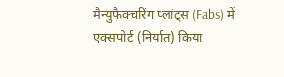मैन्युफैक्चरिंग प्लांट्स (Fabs) में एक्सपोर्ट (निर्यात) किया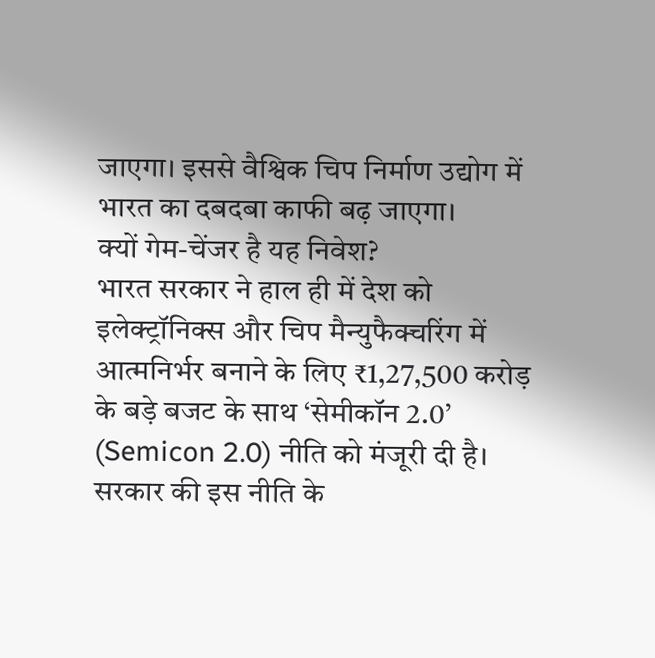जाएगा। इससे वैश्विक चिप निर्माण उद्योग में भारत का दबदबा काफी बढ़ जाएगा।
क्यों गेम-चेंजर है यह निवेश?
भारत सरकार ने हाल ही में देश को इलेक्ट्रॉनिक्स और चिप मैन्युफैक्चरिंग में आत्मनिर्भर बनाने के लिए ₹1,27,500 करोड़ के बड़े बजट के साथ ‘सेमीकॉन 2.0’ (Semicon 2.0) नीति को मंजूरी दी है। सरकार की इस नीति के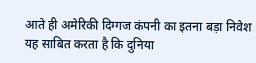आते ही अमेरिकी दिग्गज कंपनी का इतना बड़ा निवेश यह साबित करता है कि दुनिया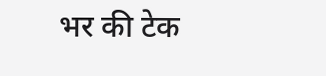भर की टेक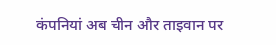कंपनियां अब चीन और ताइवान पर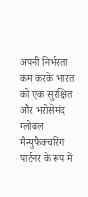अपनी निर्भरता कम करके भारत को एक सुरक्षित और भरोसेमंद ग्लोबल मैन्युफैक्चरिंग पार्टनर के रूप में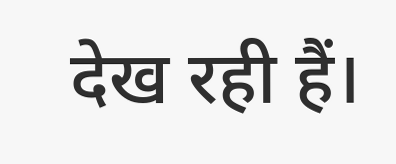देख रही हैं।